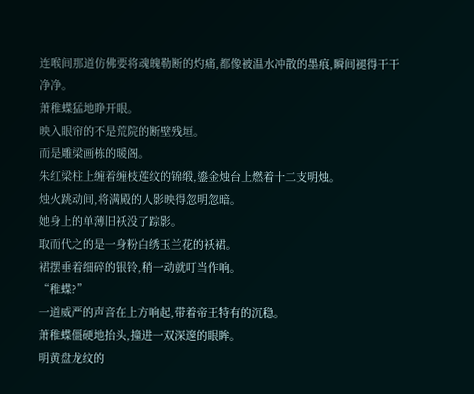连喉间那道仿佛要将魂魄勒断的灼痛,都像被温水冲散的墨痕,瞬间褪得干干净净。
萧稚蝶猛地睁开眼。
映入眼帘的不是荒院的断壁残垣。
而是雕梁画栋的暖阁。
朱红梁柱上缠着缠枝莲纹的锦缎,鎏金烛台上燃着十二支明烛。
烛火跳动间,将满殿的人影映得忽明忽暗。
她身上的单薄旧袄没了踪影。
取而代之的是一身粉白绣玉兰花的袄裙。
裙摆垂着细碎的银铃,稍一动就叮当作响。
“稚蝶?”
一道威严的声音在上方响起,带着帝王特有的沉稳。
萧稚蝶僵硬地抬头,撞进一双深邃的眼眸。
明黄盘龙纹的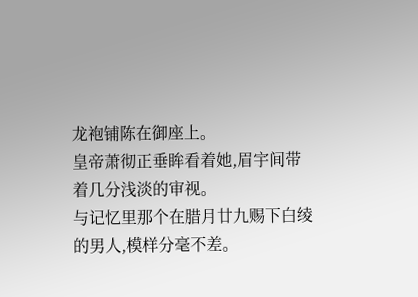龙袍铺陈在御座上。
皇帝萧彻正垂眸看着她,眉宇间带着几分浅淡的审视。
与记忆里那个在腊月廿九赐下白绫的男人,模样分毫不差。